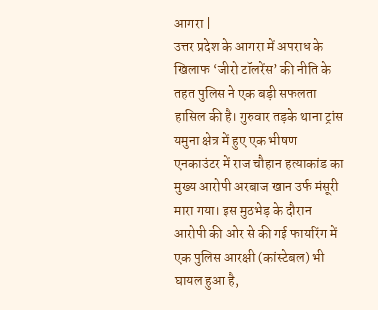आगरा |
उत्तर प्रदेश के आगरा में अपराध के खिलाफ ‘जीरो टॉलरेंस’ की नीति के तहत पुलिस ने एक बड़ी सफलता हासिल की है। गुरुवार तड़के थाना ट्रांस यमुना क्षेत्र में हुए एक भीषण एनकाउंटर में राज चौहान हत्याकांड का मुख्य आरोपी अरबाज खान उर्फ मंसूरी मारा गया। इस मुठभेड़ के दौरान आरोपी की ओर से की गई फायरिंग में एक पुलिस आरक्षी (कांस्टेबल) भी घायल हुआ है,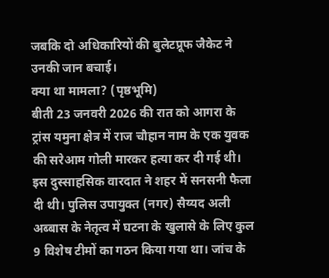जबकि दो अधिकारियों की बुलेटप्रूफ जैकेट ने उनकी जान बचाई।
क्या था मामला? (पृष्ठभूमि)
बीती 23 जनवरी 2026 की रात को आगरा के ट्रांस यमुना क्षेत्र में राज चौहान नाम के एक युवक की सरेआम गोली मारकर हत्या कर दी गई थी। इस दुस्साहसिक वारदात ने शहर में सनसनी फैला दी थी। पुलिस उपायुक्त (नगर) सैय्यद अली अब्बास के नेतृत्व में घटना के खुलासे के लिए कुल 9 विशेष टीमों का गठन किया गया था। जांच के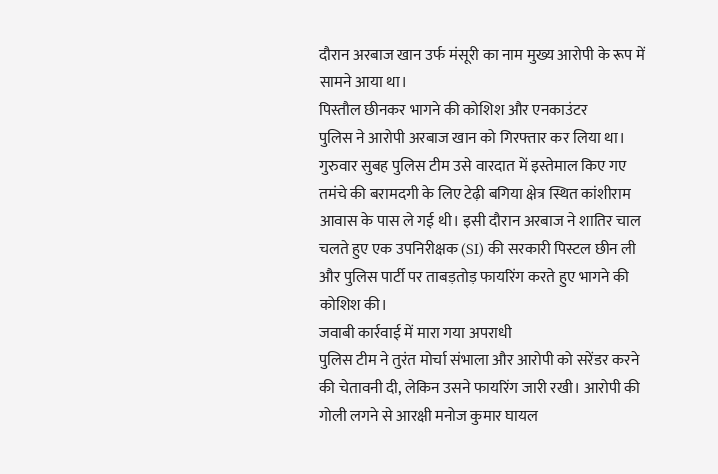दौरान अरबाज खान उर्फ मंसूरी का नाम मुख्य आरोपी के रूप में सामने आया था।
पिस्तौल छीनकर भागने की कोशिश और एनकाउंटर
पुलिस ने आरोपी अरबाज खान को गिरफ्तार कर लिया था। गुरुवार सुबह पुलिस टीम उसे वारदात में इस्तेमाल किए गए तमंचे की बरामदगी के लिए टेढ़ी बगिया क्षेत्र स्थित कांशीराम आवास के पास ले गई थी। इसी दौरान अरबाज ने शातिर चाल चलते हुए एक उपनिरीक्षक (SI) की सरकारी पिस्टल छीन ली और पुलिस पार्टी पर ताबड़तोड़ फायरिंग करते हुए भागने की कोशिश की।
जवाबी कार्रवाई में मारा गया अपराधी
पुलिस टीम ने तुरंत मोर्चा संभाला और आरोपी को सरेंडर करने की चेतावनी दी, लेकिन उसने फायरिंग जारी रखी। आरोपी की गोली लगने से आरक्षी मनोज कुमार घायल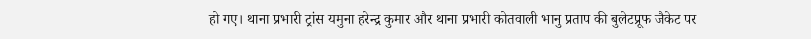हो गए। थाना प्रभारी ट्रांस यमुना हरेन्द्र कुमार और थाना प्रभारी कोतवाली भानु प्रताप की बुलेटप्रूफ जैकेट पर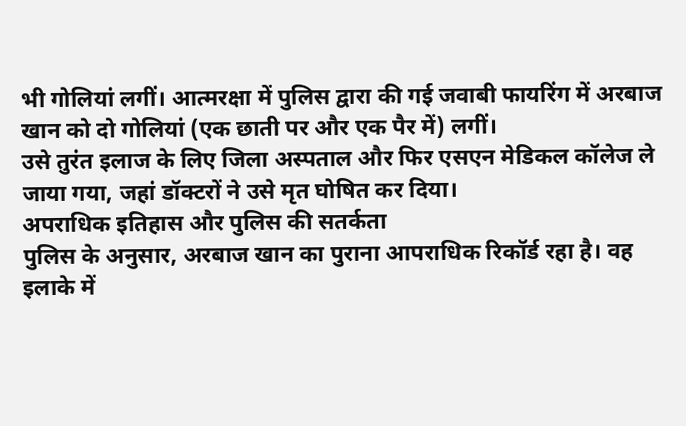भी गोलियां लगीं। आत्मरक्षा में पुलिस द्वारा की गई जवाबी फायरिंग में अरबाज खान को दो गोलियां (एक छाती पर और एक पैर में) लगीं।
उसे तुरंत इलाज के लिए जिला अस्पताल और फिर एसएन मेडिकल कॉलेज ले जाया गया, जहां डॉक्टरों ने उसे मृत घोषित कर दिया।
अपराधिक इतिहास और पुलिस की सतर्कता
पुलिस के अनुसार, अरबाज खान का पुराना आपराधिक रिकॉर्ड रहा है। वह इलाके में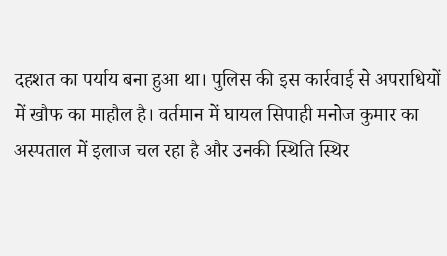दहशत का पर्याय बना हुआ था। पुलिस की इस कार्रवाई से अपराधियों में खौफ का माहौल है। वर्तमान में घायल सिपाही मनोज कुमार का अस्पताल में इलाज चल रहा है और उनकी स्थिति स्थिर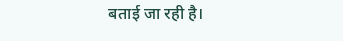बताई जा रही है।